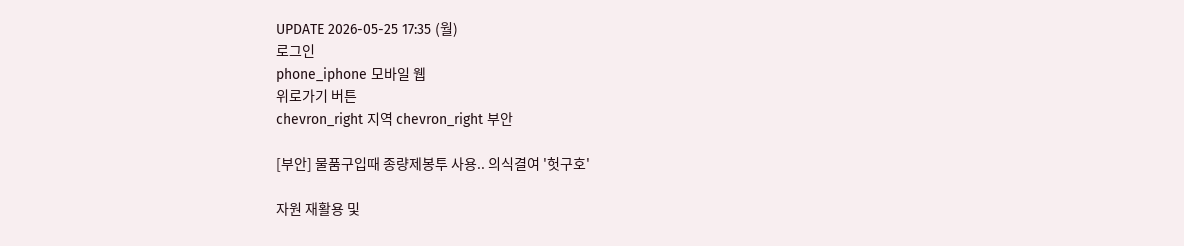UPDATE 2026-05-25 17:35 (월)
로그인
phone_iphone 모바일 웹
위로가기 버튼
chevron_right 지역 chevron_right 부안

[부안] 물품구입때 종량제봉투 사용.. 의식결여 '헛구호'

자원 재활용 및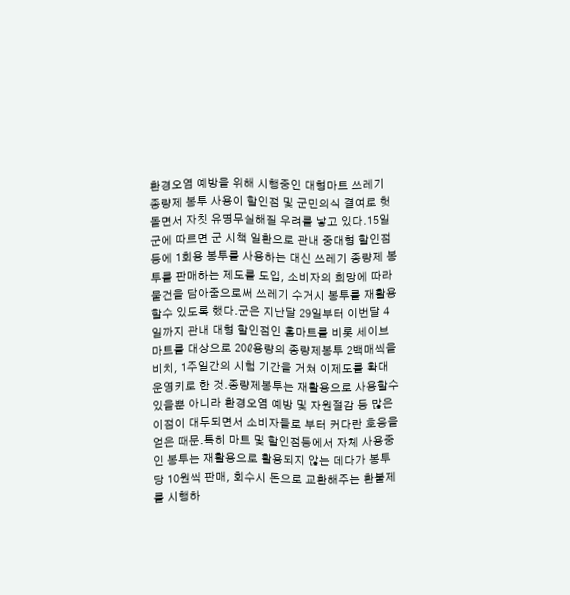환경오염 예방을 위해 시행중인 대형마트 쓰레기 종량제 봉투 사용이 할인점 및 군민의식 결여로 헛돌면서 자칫 유명무실해질 우려를 낳고 있다.15일 군에 따르면 군 시책 일환으로 관내 중대형 할인점 등에 1회용 봉투를 사용하는 대신 쓰레기 종량제 봉투를 판매하는 제도를 도입, 소비자의 희망에 따라 물건을 담아줌으로써 쓰레기 수거시 봉투를 재활용할수 있도록 했다.군은 지난달 29일부터 이번달 4일까지 관내 대형 할인점인 홈마트를 비롯 세이브마트를 대상으로 20ℓ용량의 종량제봉투 2백매씩을 비치, 1주일간의 시험 기간을 거쳐 이제도를 확대 운영키로 한 것.종량제봉투는 재활용으로 사용할수 있을뿐 아니라 환경오염 예방 및 자원절감 등 많은 이점이 대두되면서 소비자들로 부터 커다란 호응을 얻은 때문.특히 마트 및 할인점등에서 자체 사용중인 봉투는 재활용으로 활용되지 않는 데다가 봉투당 10원씩 판매, 회수시 돈으로 교환해주는 환불제를 시행하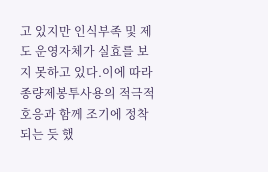고 있지만 인식부족 및 제도 운영자체가 실효를 보지 못하고 있다.이에 따라 종량제봉투사용의 적극적 호응과 함께 조기에 정착되는 듯 했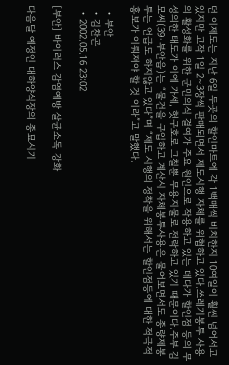던 이제도는 지난 6일 두곳의 할인마트에 각 1백매씩 비치한지 10여일이 훨씬 넘어서고 있지만 고작 1일 2∼3장씩 판매되면서 제도시행 자체를 위협하고 있다.쓰레기봉투 사용의 활성화를 위한 군민의식 결여가 주요 원인으로 작용하고 있는 데다가 할인점 등의 무성의한 태도가 이에 가세, 헛구호로 그칠뿐 무용지물로 전락하고 있기 때문이다.주부 김모씨(39·부안읍)는 “물건을 구입하고 계산시 자체봉투사용은 물어보면서도 종량제봉투는 언급도 하지않고 있다”며 “제도 시행의 정착을 위해서는 할인점등에 대한 적극적 홍보가 이뤄져야 할 것 이라”고 말했다.

  • 부안
  • 김찬곤
  • 2002.05.16 23:02

[부안] 바이러스 감염예방 살균소독 강화

다음달 예정인 대하양식장의 종묘시기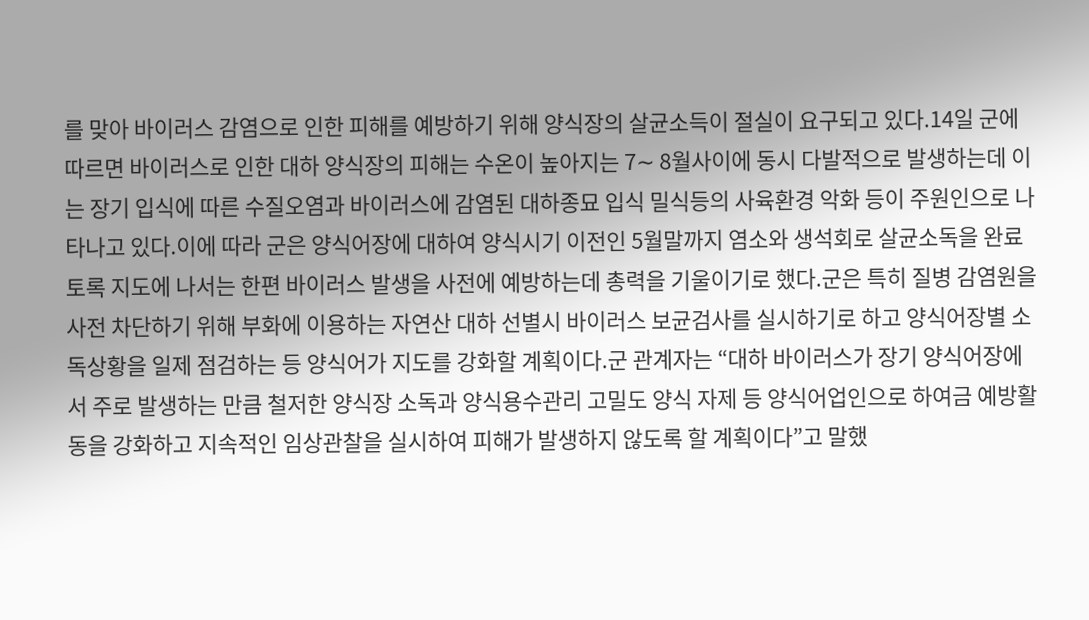를 맞아 바이러스 감염으로 인한 피해를 예방하기 위해 양식장의 살균소득이 절실이 요구되고 있다.14일 군에 따르면 바이러스로 인한 대하 양식장의 피해는 수온이 높아지는 7∼ 8월사이에 동시 다발적으로 발생하는데 이는 장기 입식에 따른 수질오염과 바이러스에 감염된 대하종묘 입식 밀식등의 사육환경 악화 등이 주원인으로 나타나고 있다.이에 따라 군은 양식어장에 대하여 양식시기 이전인 5월말까지 염소와 생석회로 살균소독을 완료토록 지도에 나서는 한편 바이러스 발생을 사전에 예방하는데 총력을 기울이기로 했다.군은 특히 질병 감염원을 사전 차단하기 위해 부화에 이용하는 자연산 대하 선별시 바이러스 보균검사를 실시하기로 하고 양식어장별 소독상황을 일제 점검하는 등 양식어가 지도를 강화할 계획이다.군 관계자는 “대하 바이러스가 장기 양식어장에서 주로 발생하는 만큼 철저한 양식장 소독과 양식용수관리 고밀도 양식 자제 등 양식어업인으로 하여금 예방활동을 강화하고 지속적인 임상관찰을 실시하여 피해가 발생하지 않도록 할 계획이다”고 말했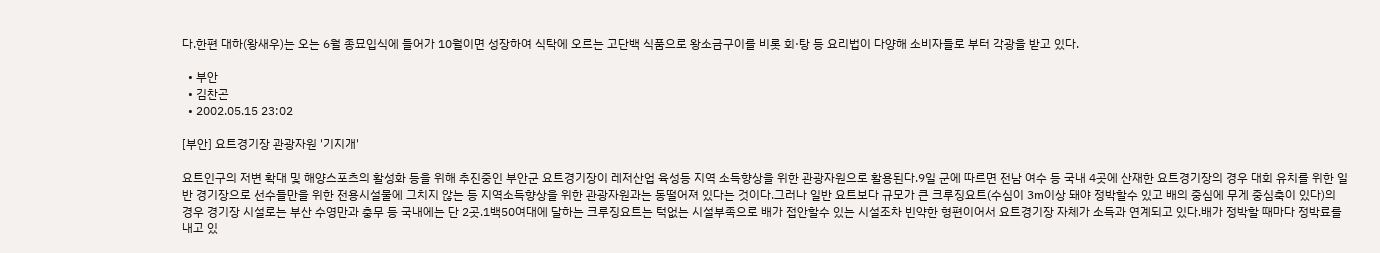다.한편 대하(왕새우)는 오는 6월 종묘입식에 들어가 10월이면 성장하여 식탁에 오르는 고단백 식품으로 왕소금구이를 비롯 회·탕 등 요리법이 다양해 소비자들로 부터 각광을 받고 있다.

  • 부안
  • 김찬곤
  • 2002.05.15 23:02

[부안] 요트경기장 관광자원 '기지개'

요트인구의 저변 확대 및 해양스포츠의 활성화 등을 위해 추진중인 부안군 요트경기장이 레저산업 육성등 지역 소득향상을 위한 관광자원으로 활용된다.9일 군에 따르면 전남 여수 등 국내 4곳에 산재한 요트경기장의 경우 대회 유치를 위한 일반 경기장으로 선수들만을 위한 전용시설물에 그치지 않는 등 지역소득향상을 위한 관광자원과는 동떨어져 있다는 것이다.그러나 일반 요트보다 규모가 큰 크루징요트(수심이 3m이상 돼야 정박할수 있고 배의 중심에 무게 중심축이 있다)의 경우 경기장 시설로는 부산 수영만과 충무 등 국내에는 단 2곳.1백50여대에 달하는 크루징요트는 턱없는 시설부족으로 배가 접안할수 있는 시설조차 빈약한 형편이어서 요트경기장 자체가 소득과 연계되고 있다.배가 정박할 때마다 정박료를 내고 있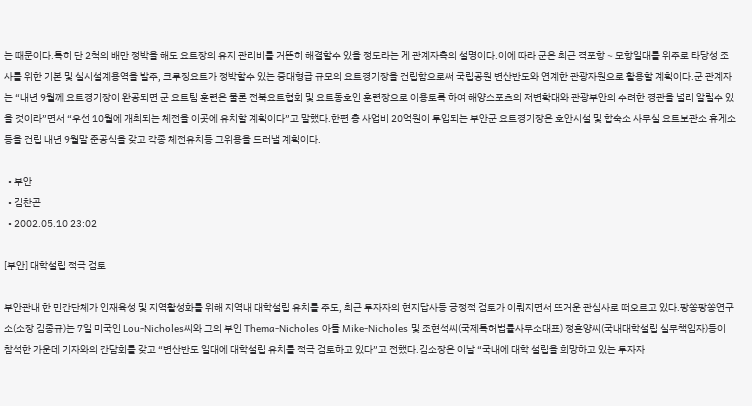는 때문이다.특히 단 2척의 배만 정박을 해도 요트장의 유지 관리비를 거뜬히 해결할수 있을 정도라는 게 관계자측의 설명이다.이에 따라 군은 최근 격포항∼모항일대를 위주로 타당성 조사를 위한 기본 및 실시설계용역을 발주, 크루징요트가 정박할수 있는 중대형급 규모의 요트경기장을 건립함으로써 국립공원 변산반도와 연계한 관광자원으로 활용할 계획이다.군 관계자는 “내년 9월께 요트경기장이 완공되면 군 요트팀 훈련은 물론 전북요트협회 및 요트동호인 훈련장으로 이용토록 하여 해양스포츠의 저변확대와 관광부안의 수려한 경관을 널리 알릴수 있을 것이라”면서 “우선 10월에 개최되는 체전을 이곳에 유치할 계획이다”고 말했다.한편 총 사업비 20억원이 투입되는 부안군 요트경기장은 호안시설 및 합숙소 사무실 요트보관소 휴게소등을 건립 내년 9월말 준공식을 갖고 각종 체전유치등 그위용을 드러낼 계획이다.

  • 부안
  • 김찬곤
  • 2002.05.10 23:02

[부안] 대학설립 적극 검토

부안관내 한 민간단체가 인재육성 및 지역활성화를 위해 지역내 대학설립 유치를 주도, 최근 투자자의 현지답사등 긍정적 검토가 이뤄지면서 뜨거운 관심사로 떠오르고 있다.팡쏭팡쏭연구소(소장 김종규)는 7일 미국인 Lou-Nicholes씨와 그의 부인 Thema-Nicholes 아들 Mike-Nicholes 및 조현석씨(국제특허법률사무소대표) 정흔양씨(국내대학설립 실무책임자)등이 참석한 가운데 기자와의 간담회를 갖고 “변산반도 일대에 대학설립 유치를 적극 검토하고 있다”고 전했다.김소장은 이날 “국내에 대학 설립을 희망하고 있는 투자자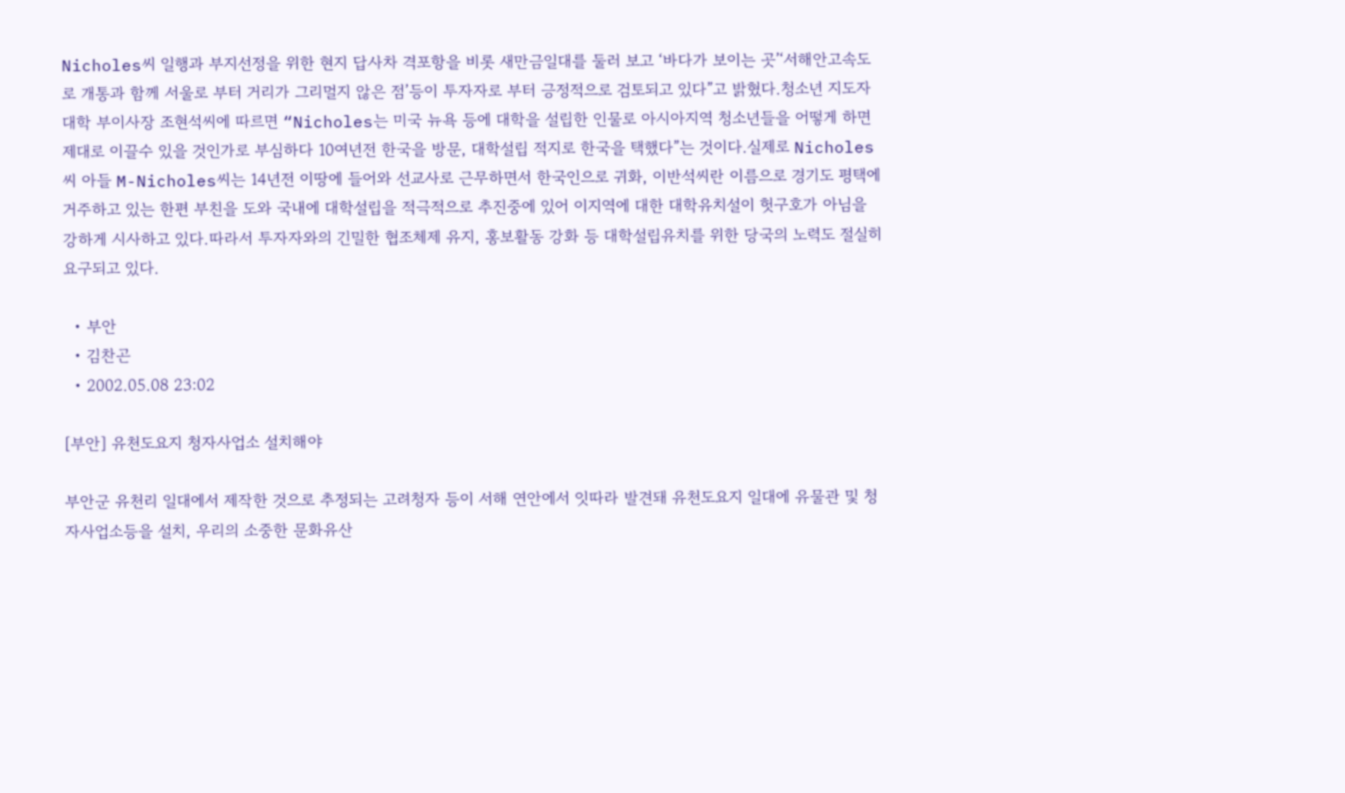Nicholes씨 일행과 부지선정을 위한 현지 답사차 격포항을 비롯 새만금일대를 둘러 보고 ‘바다가 보이는 곳’‘서해안고속도로 개통과 함께 서울로 부터 거리가 그리멀지 않은 점’등이 투자자로 부터 긍정적으로 검토되고 있다”고 밝혔다.청소년 지도자대학 부이사장 조현석씨에 따르면 “Nicholes는 미국 뉴욕 등에 대학을 설립한 인물로 아시아지역 청소년들을 어떻게 하면 제대로 이끌수 있을 것인가로 부심하다 10여년전 한국을 방문, 대학설립 적지로 한국을 택했다”는 것이다.실제로 Nicholes씨 아들 M-Nicholes씨는 14년전 이땅에 들어와 선교사로 근무하면서 한국인으로 귀화, 이반석씨란 이름으로 경기도 평택에 거주하고 있는 한편 부친을 도와 국내에 대학설립을 적극적으로 추진중에 있어 이지역에 대한 대학유치설이 헛구호가 아님을 강하게 시사하고 있다.따라서 투자자와의 긴밀한 협조체제 유지, 홍보활동 강화 등 대학설립유치를 위한 당국의 노력도 절실히 요구되고 있다.

  • 부안
  • 김찬곤
  • 2002.05.08 23:02

[부안] 유천도요지 청자사업소 설치해야

부안군 유천리 일대에서 제작한 것으로 추정되는 고려청자 등이 서해 연안에서 잇따라 발견돼 유천도요지 일대에 유물관 및 청자사업소등을 설치, 우리의 소중한 문화유산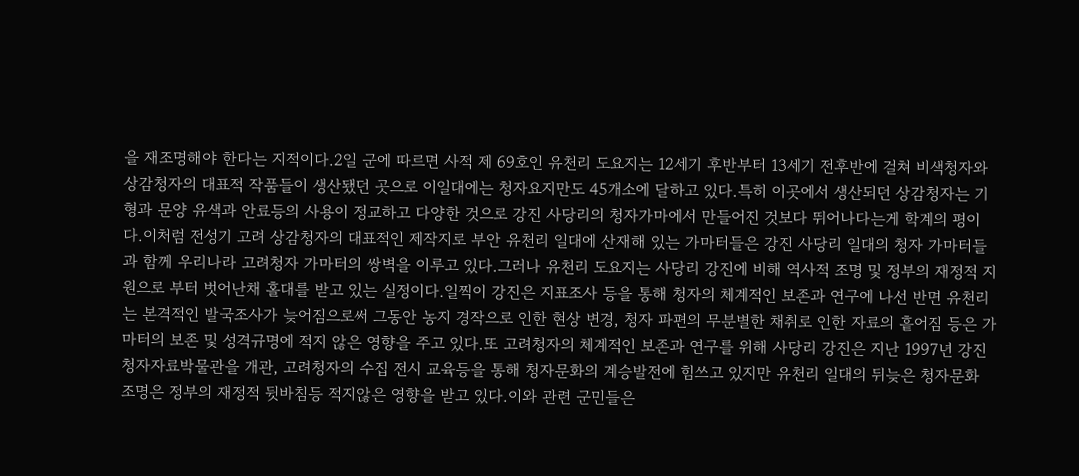을 재조명해야 한다는 지적이다.2일 군에 따르면 사적 제 69호인 유천리 도요지는 12세기 후반부터 13세기 전후반에 걸쳐 비색청자와 상감청자의 대표적 작품들이 생산됐던 곳으로 이일대에는 청자요지만도 45개소에 달하고 있다.특히 이곳에서 생산되던 상감청자는 기형과 문양 유색과 안료등의 사용이 정교하고 다양한 것으로 강진 사당리의 청자가마에서 만들어진 것보다 뛰어나다는게 학계의 평이다.이처럼 전성기 고려 상감청자의 대표적인 제작지로 부안 유천리 일대에 산재해 있는 가마터들은 강진 사당리 일대의 청자 가마터들과 함께 우리나라 고려청자 가마터의 쌍벽을 이루고 있다.그러나 유천리 도요지는 사당리 강진에 비해 역사적 조명 및 정부의 재정적 지원으로 부터 벗어난채 홀대를 받고 있는 실정이다.일찍이 강진은 지표조사 등을 통해 청자의 체계적인 보존과 연구에 나선 반면 유천리는 본격적인 발국조사가 늦어짐으로써 그동안 농지 경작으로 인한 현상 변경, 청자 파편의 무분별한 채취로 인한 자료의 흩어짐 등은 가마터의 보존 및 성격규명에 적지 않은 영향을 주고 있다.또 고려청자의 체계적인 보존과 연구를 위해 사당리 강진은 지난 1997년 강진청자자료박물관을 개관, 고려청자의 수집 전시 교육등을 통해 청자문화의 계승발전에 힘쓰고 있지만 유천리 일대의 뒤늦은 청자문화 조명은 정부의 재정적 뒷바침등 적지않은 영향을 받고 있다.이와 관련 군민들은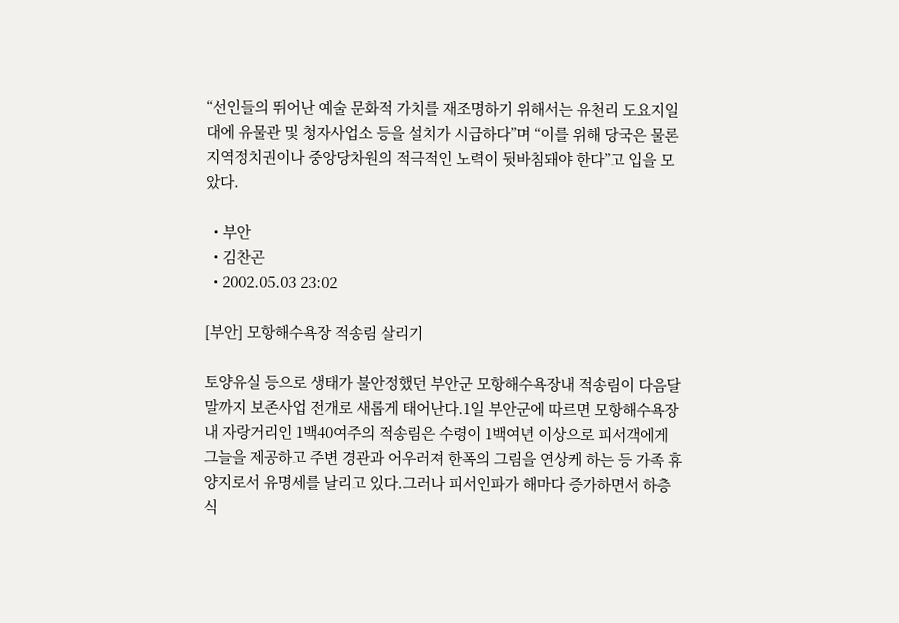“선인들의 뛰어난 예술 문화적 가치를 재조명하기 위해서는 유천리 도요지일대에 유물관 및 청자사업소 등을 설치가 시급하다”며 “이를 위해 당국은 물론 지역정치권이나 중앙당차원의 적극적인 노력이 뒷바침돼야 한다”고 입을 모았다.

  • 부안
  • 김찬곤
  • 2002.05.03 23:02

[부안] 모항해수욕장 적송림 살리기

토양유실 등으로 생태가 불안정했던 부안군 모항해수욕장내 적송림이 다음달 말까지 보존사업 전개로 새롭게 태어난다.1일 부안군에 따르면 모항해수욕장내 자랑거리인 1백40여주의 적송림은 수령이 1백여년 이상으로 피서객에게 그늘을 제공하고 주변 경관과 어우러져 한폭의 그림을 연상케 하는 등 가족 휴양지로서 유명세를 날리고 있다.그러나 피서인파가 해마다 증가하면서 하층식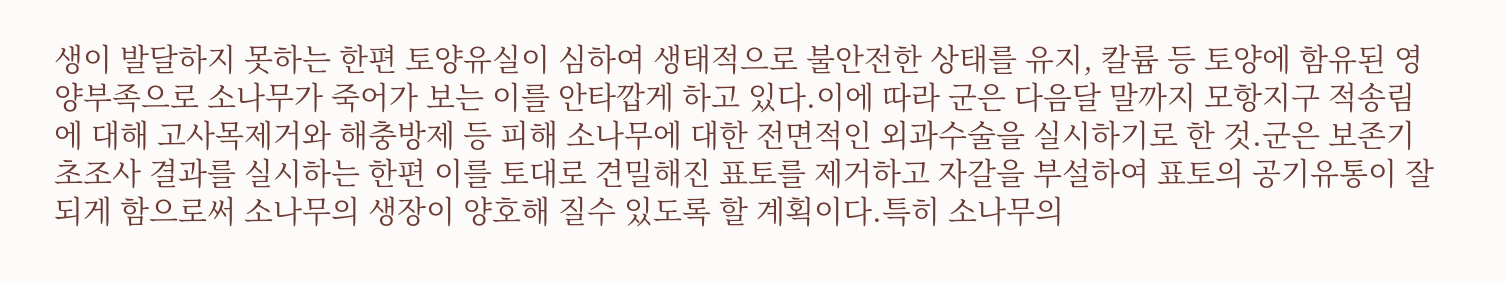생이 발달하지 못하는 한편 토양유실이 심하여 생태적으로 불안전한 상태를 유지, 칼륨 등 토양에 함유된 영양부족으로 소나무가 죽어가 보는 이를 안타깝게 하고 있다.이에 따라 군은 다음달 말까지 모항지구 적송림에 대해 고사목제거와 해충방제 등 피해 소나무에 대한 전면적인 외과수술을 실시하기로 한 것.군은 보존기초조사 결과를 실시하는 한편 이를 토대로 견밀해진 표토를 제거하고 자갈을 부설하여 표토의 공기유통이 잘되게 함으로써 소나무의 생장이 양호해 질수 있도록 할 계획이다.특히 소나무의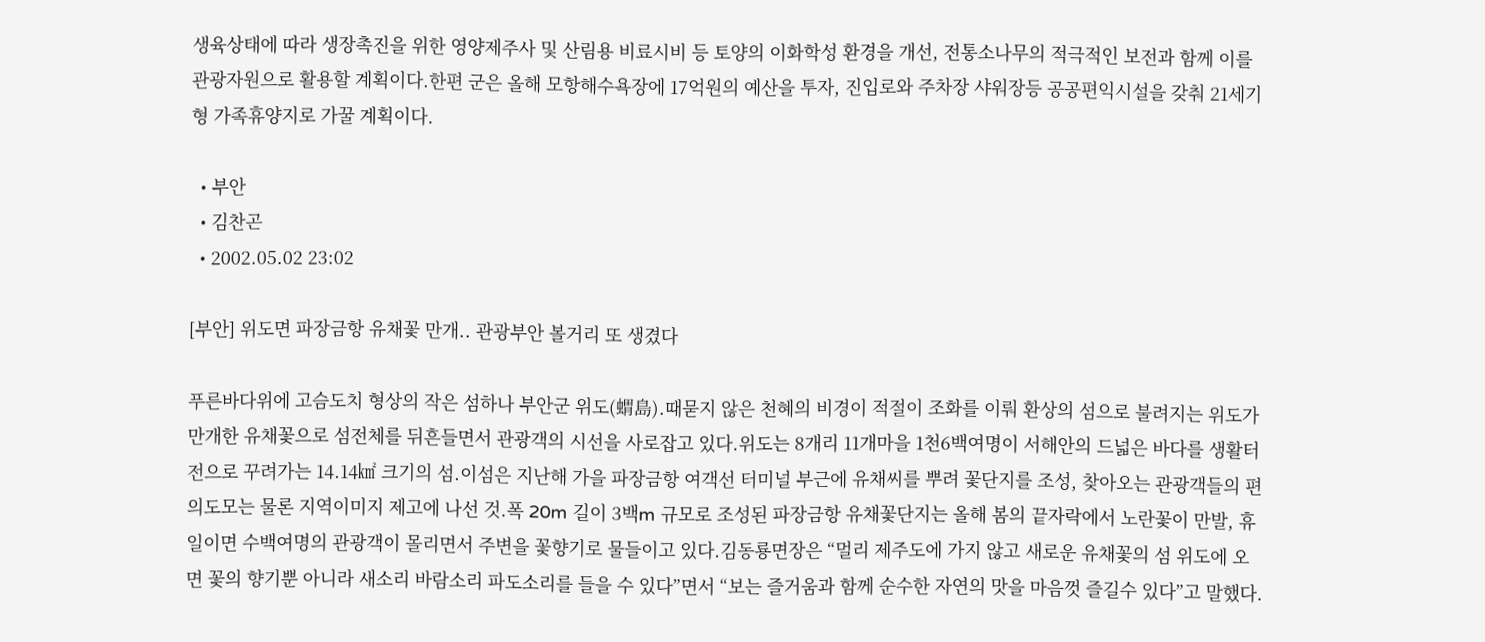생육상태에 따라 생장촉진을 위한 영양제주사 및 산림용 비료시비 등 토양의 이화학성 환경을 개선, 전통소나무의 적극적인 보전과 함께 이를 관광자원으로 활용할 계획이다.한편 군은 올해 모항해수욕장에 17억원의 예산을 투자, 진입로와 주차장 샤워장등 공공편익시설을 갖춰 21세기형 가족휴양지로 가꿀 계획이다.

  • 부안
  • 김찬곤
  • 2002.05.02 23:02

[부안] 위도면 파장금항 유채꽃 만개.. 관광부안 볼거리 또 생겼다

푸른바다위에 고슴도치 형상의 작은 섬하나 부안군 위도(蝟島).때묻지 않은 천혜의 비경이 적절이 조화를 이뤄 환상의 섬으로 불려지는 위도가 만개한 유채꽃으로 섬전체를 뒤흔들면서 관광객의 시선을 사로잡고 있다.위도는 8개리 11개마을 1천6백여명이 서해안의 드넓은 바다를 생활터전으로 꾸려가는 14.14㎢ 크기의 섬.이섬은 지난해 가을 파장금항 여객선 터미널 부근에 유채씨를 뿌려 꽃단지를 조성, 찾아오는 관광객들의 편의도모는 물론 지역이미지 제고에 나선 것.폭 20m 길이 3백m 규모로 조성된 파장금항 유채꽃단지는 올해 봄의 끝자락에서 노란꽃이 만발, 휴일이면 수백여명의 관광객이 몰리면서 주변을 꽃향기로 물들이고 있다.김동룡면장은 “멀리 제주도에 가지 않고 새로운 유채꽃의 섬 위도에 오면 꽃의 향기뿐 아니라 새소리 바람소리 파도소리를 들을 수 있다”면서 “보는 즐거움과 함께 순수한 자연의 맛을 마음껏 즐길수 있다”고 말했다.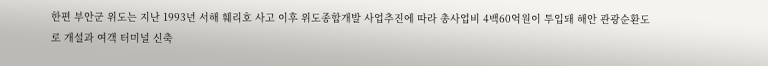한편 부안군 위도는 지난 1993년 서해 훼리호 사고 이후 위도종합개발 사업추진에 따라 총사업비 4백60억원이 투입돼 해안 관광순환도로 개설과 여객 터미널 신축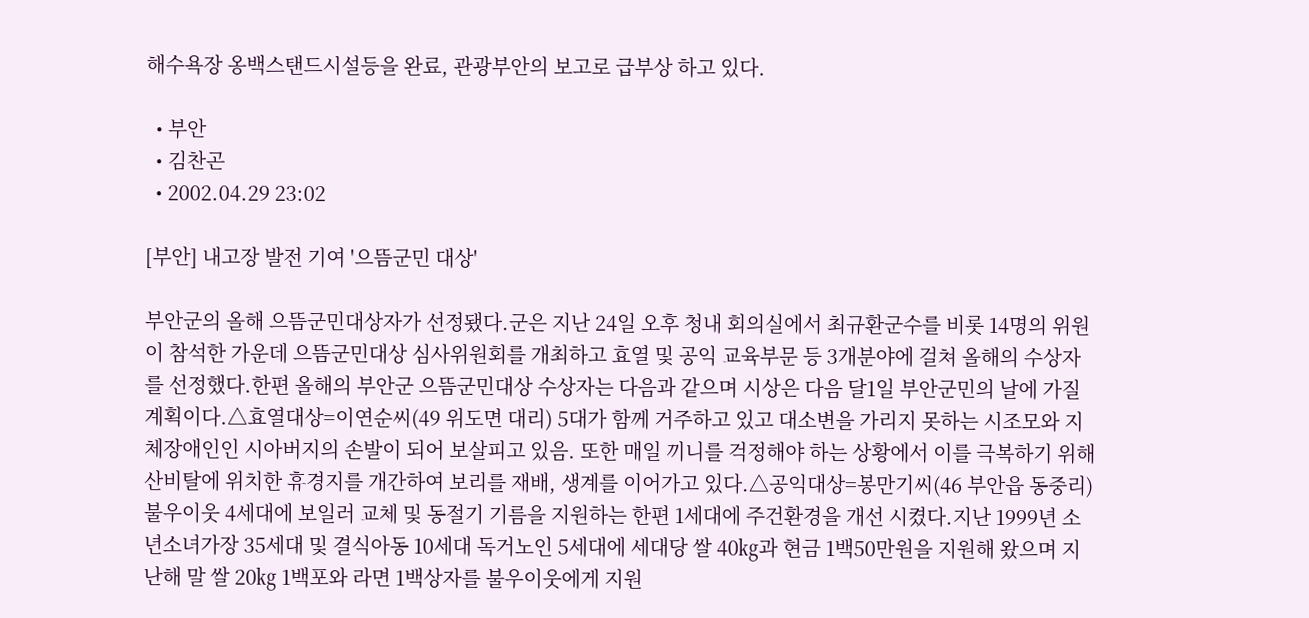해수욕장 옹백스탠드시설등을 완료, 관광부안의 보고로 급부상 하고 있다.

  • 부안
  • 김찬곤
  • 2002.04.29 23:02

[부안] 내고장 발전 기여 '으뜸군민 대상'

부안군의 올해 으뜸군민대상자가 선정됐다.군은 지난 24일 오후 청내 회의실에서 최규환군수를 비롯 14명의 위원이 참석한 가운데 으뜸군민대상 심사위원회를 개최하고 효열 및 공익 교육부문 등 3개분야에 걸쳐 올해의 수상자를 선정했다.한편 올해의 부안군 으뜸군민대상 수상자는 다음과 같으며 시상은 다음 달1일 부안군민의 날에 가질 계획이다.△효열대상=이연순씨(49 위도면 대리) 5대가 함께 거주하고 있고 대소변을 가리지 못하는 시조모와 지체장애인인 시아버지의 손발이 되어 보살피고 있음. 또한 매일 끼니를 걱정해야 하는 상황에서 이를 극복하기 위해 산비탈에 위치한 휴경지를 개간하여 보리를 재배, 생계를 이어가고 있다.△공익대상=봉만기씨(46 부안읍 동중리) 불우이웃 4세대에 보일러 교체 및 동절기 기름을 지원하는 한편 1세대에 주건환경을 개선 시켰다.지난 1999년 소년소녀가장 35세대 및 결식아동 10세대 독거노인 5세대에 세대당 쌀 40㎏과 현금 1백50만원을 지원해 왔으며 지난해 말 쌀 20㎏ 1백포와 라면 1백상자를 불우이웃에게 지원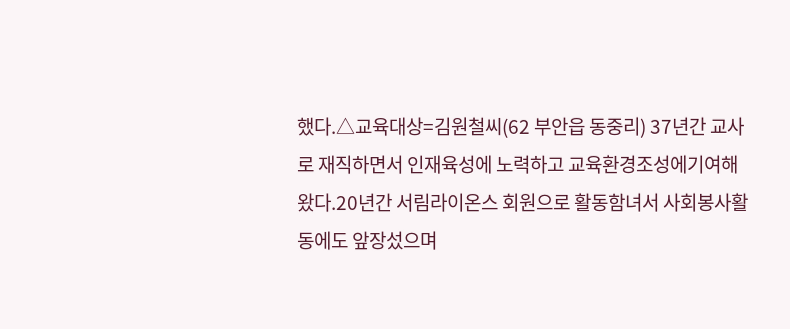했다.△교육대상=김원철씨(62 부안읍 동중리) 37년간 교사로 재직하면서 인재육성에 노력하고 교육환경조성에기여해 왔다.20년간 서림라이온스 회원으로 활동함녀서 사회봉사활동에도 앞장섰으며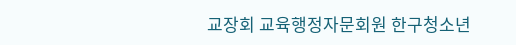교장회 교육행정자문회원 한구청소년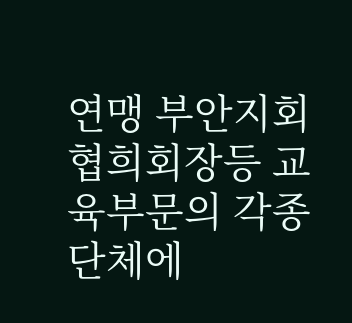연맹 부안지회 협희회장등 교육부문의 각종 단체에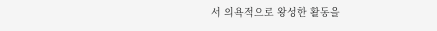서 의욕적으로 왕성한 활동을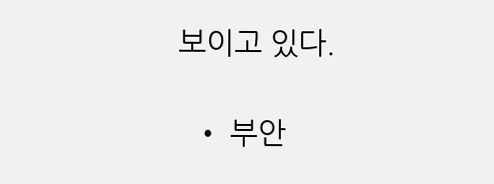보이고 있다.

  • 부안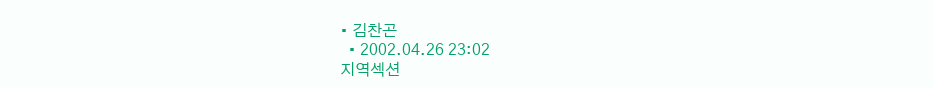• 김찬곤
  • 2002.04.26 23:02
지역섹션